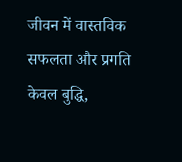जीवन में वास्तविक सफलता और प्रगति केवल बुद्धि,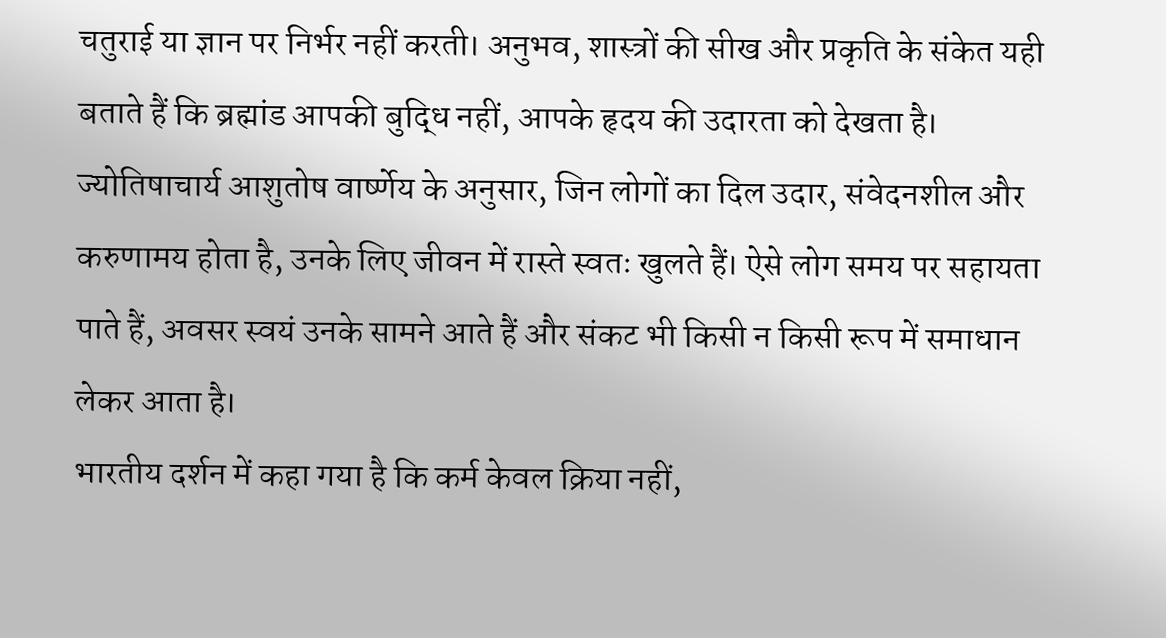चतुराई या ज्ञान पर निर्भर नहीं करती। अनुभव, शास्त्रों की सीख और प्रकृति के संकेत यही बताते हैं कि ब्रह्मांड आपकी बुद्धि नहीं, आपके हृदय की उदारता को देखता है।
ज्योतिषाचार्य आशुतोष वार्ष्णेय के अनुसार, जिन लोगों का दिल उदार, संवेदनशील और करुणामय होता है, उनके लिए जीवन में रास्ते स्वतः खुलते हैं। ऐसे लोग समय पर सहायता पाते हैं, अवसर स्वयं उनके सामने आते हैं और संकट भी किसी न किसी रूप में समाधान लेकर आता है।
भारतीय दर्शन में कहा गया है कि कर्म केवल क्रिया नहीं,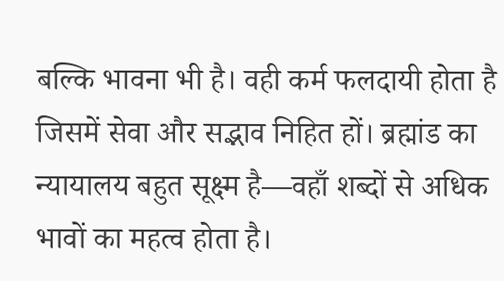बल्कि भावना भी है। वही कर्म फलदायी होता है जिसमें सेवा और सद्भाव निहित हों। ब्रह्मांड का न्यायालय बहुत सूक्ष्म है—वहाँ शब्दों से अधिक भावों का महत्व होता है।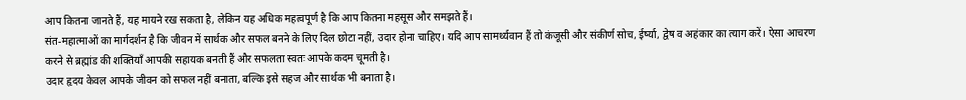आप कितना जानते हैं, यह मायने रख सकता है, लेकिन यह अधिक महत्वपूर्ण है कि आप कितना महसूस और समझते हैं।
संत-महात्माओं का मार्गदर्शन है कि जीवन में सार्थक और सफल बनने के लिए दिल छोटा नहीं, उदार होना चाहिए। यदि आप सामर्थ्यवान हैं तो कंजूसी और संकीर्ण सोच, ईर्ष्या, द्वेष व अहंकार का त्याग करें। ऐसा आचरण करने से ब्रह्मांड की शक्तियाँ आपकी सहायक बनती हैं और सफलता स्वतः आपके कदम चूमती है।
उदार हृदय केवल आपके जीवन को सफल नहीं बनाता, बल्कि इसे सहज और सार्थक भी बनाता है।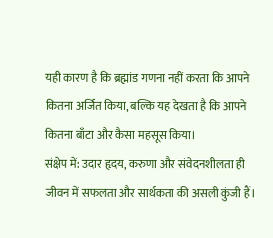यही कारण है कि ब्रह्मांड गणना नहीं करता कि आपने कितना अर्जित किया, बल्कि यह देखता है कि आपने कितना बाँटा और कैसा महसूस किया।
संक्षेप में: उदार हृदय, करुणा और संवेदनशीलता ही जीवन में सफलता और सार्थकता की असली कुंजी हैं।